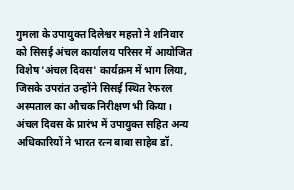गुमला के उपायुक्त दिलेश्वर महत्तो ने शनिवार को सिसई अंचल कार्यालय परिसर में आयोजित विशेष 'अंचल दिवस' कार्यक्रम में भाग लिया, जिसके उपरांत उन्होंने सिसई स्थित रेफरल अस्पताल का औचक निरीक्षण भी किया। अंचल दिवस के प्रारंभ में उपायुक्त सहित अन्य अधिकारियों ने भारत रत्न बाबा साहेब डॉ.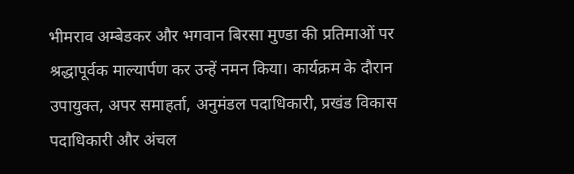भीमराव अम्बेडकर और भगवान बिरसा मुण्डा की प्रतिमाओं पर श्रद्धापूर्वक माल्यार्पण कर उन्हें नमन किया। कार्यक्रम के दौरान उपायुक्त, अपर समाहर्ता, अनुमंडल पदाधिकारी, प्रखंड विकास पदाधिकारी और अंचल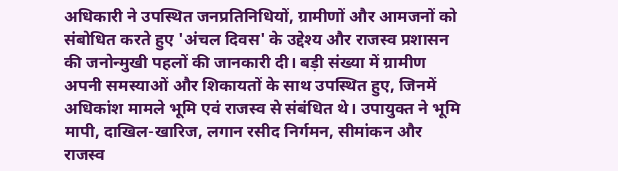अधिकारी ने उपस्थित जनप्रतिनिधियों, ग्रामीणों और आमजनों को संबोधित करते हुए 'अंचल दिवस' के उद्देश्य और राजस्व प्रशासन की जनोन्मुखी पहलों की जानकारी दी। बड़ी संख्या में ग्रामीण अपनी समस्याओं और शिकायतों के साथ उपस्थित हुए, जिनमें अधिकांश मामले भूमि एवं राजस्व से संबंधित थे। उपायुक्त ने भूमि मापी, दाखिल-खारिज, लगान रसीद निर्गमन, सीमांकन और राजस्व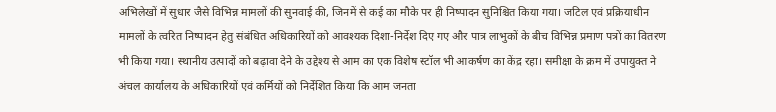अभिलेखों में सुधार जैसे विभिन्न मामलों की सुनवाई की, जिनमें से कई का मौके पर ही निष्पादन सुनिश्चित किया गया। जटिल एवं प्रक्रियाधीन मामलों के त्वरित निष्पादन हेतु संबंधित अधिकारियों को आवश्यक दिशा-निर्देश दिए गए और पात्र लाभुकों के बीच विभिन्न प्रमाण पत्रों का वितरण भी किया गया। स्थानीय उत्पादों को बढ़ावा देने के उद्देश्य से आम का एक विशेष स्टॉल भी आकर्षण का केंद्र रहा। समीक्षा के क्रम में उपायुक्त ने अंचल कार्यालय के अधिकारियों एवं कर्मियों को निर्देशित किया कि आम जनता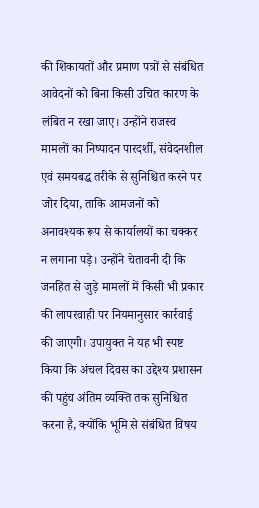की शिकायतों और प्रमाण पत्रों से संबंधित आवेदनों को बिना किसी उचित कारण के लंबित न रखा जाए। उन्होंने राजस्व मामलों का निष्पादन पारदर्शी, संवेदनशील एवं समयबद्ध तरीके से सुनिश्चित करने पर जोर दिया, ताकि आमजनों को अनावश्यक रूप से कार्यालयों का चक्कर न लगाना पड़े। उन्होंने चेतावनी दी कि जनहित से जुड़े मामलों में किसी भी प्रकार की लापरवाही पर नियमानुसार कार्रवाई की जाएगी। उपायुक्त ने यह भी स्पष्ट किया कि अंचल दिवस का उद्देश्य प्रशासन की पहुंच अंतिम व्यक्ति तक सुनिश्चित करना है, क्योंकि भूमि से संबंधित विषय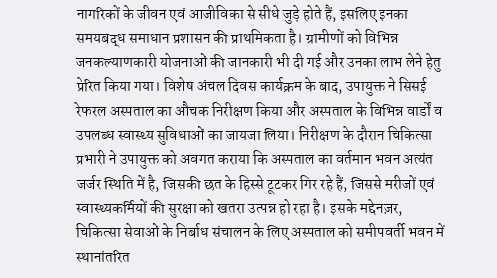नागरिकों के जीवन एवं आजीविका से सीधे जुड़े होते हैं, इसलिए इनका समयबद्ध समाधान प्रशासन की प्राथमिकता है। ग्रामीणों को विभिन्न जनकल्याणकारी योजनाओं की जानकारी भी दी गई और उनका लाभ लेने हेतु प्रेरित किया गया। विशेष अंचल दिवस कार्यक्रम के बाद, उपायुक्त ने सिसई रेफरल अस्पताल का औचक निरीक्षण किया और अस्पताल के विभिन्न वार्डों व उपलब्ध स्वास्थ्य सुविधाओं का जायजा लिया। निरीक्षण के दौरान चिकित्सा प्रभारी ने उपायुक्त को अवगत कराया कि अस्पताल का वर्तमान भवन अत्यंत जर्जर स्थिति में है, जिसकी छत के हिस्से टूटकर गिर रहे हैं, जिससे मरीजों एवं स्वास्थ्यकर्मियों की सुरक्षा को खतरा उत्पन्न हो रहा है। इसके मद्देनज़र, चिकित्सा सेवाओं के निर्बाध संचालन के लिए अस्पताल को समीपवर्ती भवन में स्थानांतरित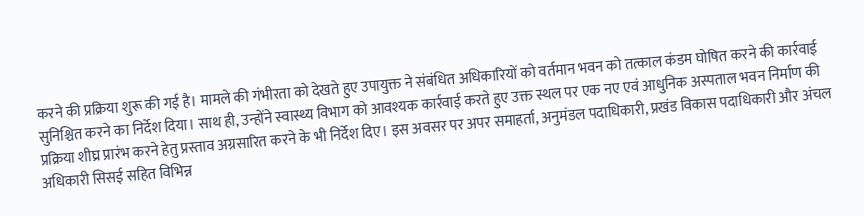करने की प्रक्रिया शुरू की गई है। मामले की गंभीरता को देखते हुए उपायुक्त ने संबंधित अधिकारियों को वर्तमान भवन को तत्काल कंडम घोषित करने की कार्रवाई सुनिश्चित करने का निर्देश दिया। साथ ही, उन्होंने स्वास्थ्य विभाग को आवश्यक कार्रवाई करते हुए उक्त स्थल पर एक नए एवं आधुनिक अस्पताल भवन निर्माण की प्रक्रिया शीघ्र प्रारंभ करने हेतु प्रस्ताव अग्रसारित करने के भी निर्देश दिए। इस अवसर पर अपर समाहर्ता, अनुमंडल पदाधिकारी, प्रखंड विकास पदाधिकारी और अंचल अधिकारी सिसई सहित विभिन्न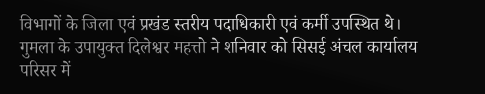विभागों के जिला एवं प्रखंड स्तरीय पदाधिकारी एवं कर्मी उपस्थित थे।
गुमला के उपायुक्त दिलेश्वर महत्तो ने शनिवार को सिसई अंचल कार्यालय परिसर में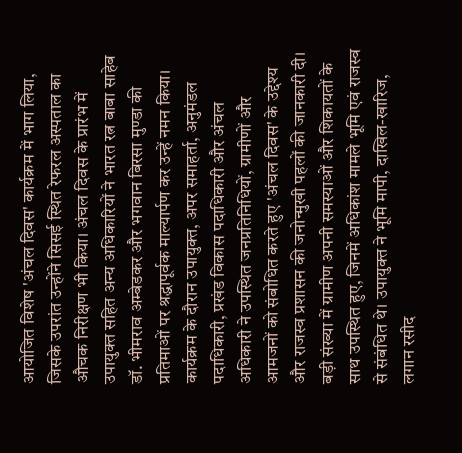आयोजित विशेष 'अंचल दिवस' कार्यक्रम में भाग लिया, जिसके उपरांत उन्होंने सिसई स्थित रेफरल अस्पताल का औचक निरीक्षण भी किया। अंचल दिवस के प्रारंभ में उपायुक्त सहित अन्य अधिकारियों ने भारत रत्न बाबा साहेब डॉ. भीमराव अम्बेडकर और भगवान बिरसा मुण्डा की प्रतिमाओं पर श्रद्धापूर्वक माल्यार्पण कर उन्हें नमन किया। कार्यक्रम के दौरान उपायुक्त, अपर समाहर्ता, अनुमंडल पदाधिकारी, प्रखंड विकास पदाधिकारी और अंचल अधिकारी ने उपस्थित जनप्रतिनिधियों, ग्रामीणों और आमजनों को संबोधित करते हुए 'अंचल दिवस' के उद्देश्य और राजस्व प्रशासन की जनोन्मुखी पहलों की जानकारी दी। बड़ी संख्या में ग्रामीण अपनी समस्याओं और शिकायतों के साथ उपस्थित हुए, जिनमें अधिकांश मामले भूमि एवं राजस्व से संबंधित थे। उपायुक्त ने भूमि मापी, दाखिल-खारिज, लगान रसीद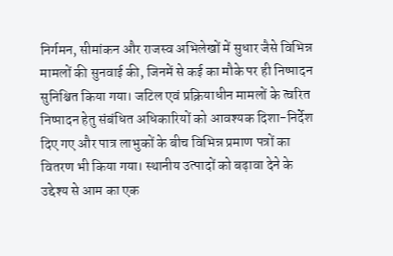निर्गमन, सीमांकन और राजस्व अभिलेखों में सुधार जैसे विभिन्न मामलों की सुनवाई की, जिनमें से कई का मौके पर ही निष्पादन सुनिश्चित किया गया। जटिल एवं प्रक्रियाधीन मामलों के त्वरित निष्पादन हेतु संबंधित अधिकारियों को आवश्यक दिशा-निर्देश दिए गए और पात्र लाभुकों के बीच विभिन्न प्रमाण पत्रों का वितरण भी किया गया। स्थानीय उत्पादों को बढ़ावा देने के उद्देश्य से आम का एक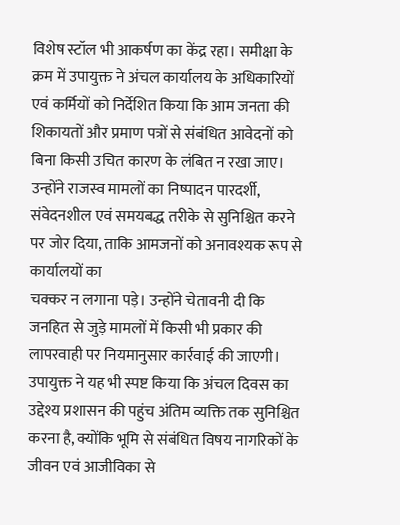विशेष स्टॉल भी आकर्षण का केंद्र रहा। समीक्षा के क्रम में उपायुक्त ने अंचल कार्यालय के अधिकारियों एवं कर्मियों को निर्देशित किया कि आम जनता की शिकायतों और प्रमाण पत्रों से संबंधित आवेदनों को बिना किसी उचित कारण के लंबित न रखा जाए। उन्होंने राजस्व मामलों का निष्पादन पारदर्शी, संवेदनशील एवं समयबद्ध तरीके से सुनिश्चित करने पर जोर दिया, ताकि आमजनों को अनावश्यक रूप से कार्यालयों का
चक्कर न लगाना पड़े। उन्होंने चेतावनी दी कि जनहित से जुड़े मामलों में किसी भी प्रकार की लापरवाही पर नियमानुसार कार्रवाई की जाएगी। उपायुक्त ने यह भी स्पष्ट किया कि अंचल दिवस का उद्देश्य प्रशासन की पहुंच अंतिम व्यक्ति तक सुनिश्चित करना है, क्योंकि भूमि से संबंधित विषय नागरिकों के जीवन एवं आजीविका से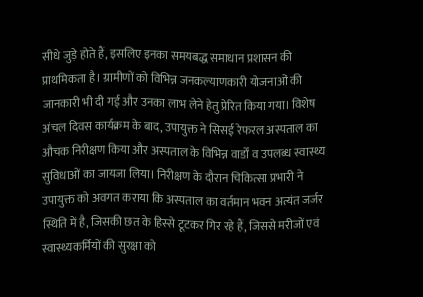सीधे जुड़े होते हैं, इसलिए इनका समयबद्ध समाधान प्रशासन की प्राथमिकता है। ग्रामीणों को विभिन्न जनकल्याणकारी योजनाओं की जानकारी भी दी गई और उनका लाभ लेने हेतु प्रेरित किया गया। विशेष अंचल दिवस कार्यक्रम के बाद, उपायुक्त ने सिसई रेफरल अस्पताल का औचक निरीक्षण किया और अस्पताल के विभिन्न वार्डों व उपलब्ध स्वास्थ्य सुविधाओं का जायजा लिया। निरीक्षण के दौरान चिकित्सा प्रभारी ने उपायुक्त को अवगत कराया कि अस्पताल का वर्तमान भवन अत्यंत जर्जर स्थिति में है, जिसकी छत के हिस्से टूटकर गिर रहे हैं, जिससे मरीजों एवं स्वास्थ्यकर्मियों की सुरक्षा को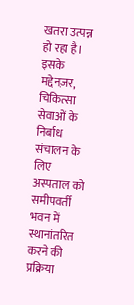खतरा उत्पन्न हो रहा है। इसके मद्देनज़र, चिकित्सा सेवाओं के निर्बाध संचालन के लिए अस्पताल को समीपवर्ती भवन में स्थानांतरित करने की प्रक्रिया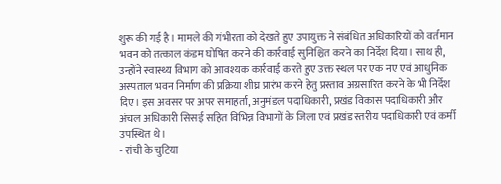शुरू की गई है। मामले की गंभीरता को देखते हुए उपायुक्त ने संबंधित अधिकारियों को वर्तमान भवन को तत्काल कंडम घोषित करने की कार्रवाई सुनिश्चित करने का निर्देश दिया। साथ ही, उन्होंने स्वास्थ्य विभाग को आवश्यक कार्रवाई करते हुए उक्त स्थल पर एक नए एवं आधुनिक अस्पताल भवन निर्माण की प्रक्रिया शीघ्र प्रारंभ करने हेतु प्रस्ताव अग्रसारित करने के भी निर्देश दिए। इस अवसर पर अपर समाहर्ता, अनुमंडल पदाधिकारी, प्रखंड विकास पदाधिकारी और अंचल अधिकारी सिसई सहित विभिन्न विभागों के जिला एवं प्रखंड स्तरीय पदाधिकारी एवं कर्मी उपस्थित थे।
- रांची के चुटिया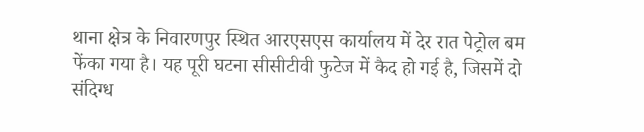थाना क्षेत्र के निवारणपुर स्थित आरएसएस कार्यालय में देर रात पेट्रोल बम फेंका गया है। यह पूरी घटना सीसीटीवी फुटेज में कैद हो गई है, जिसमें दो संदिग्ध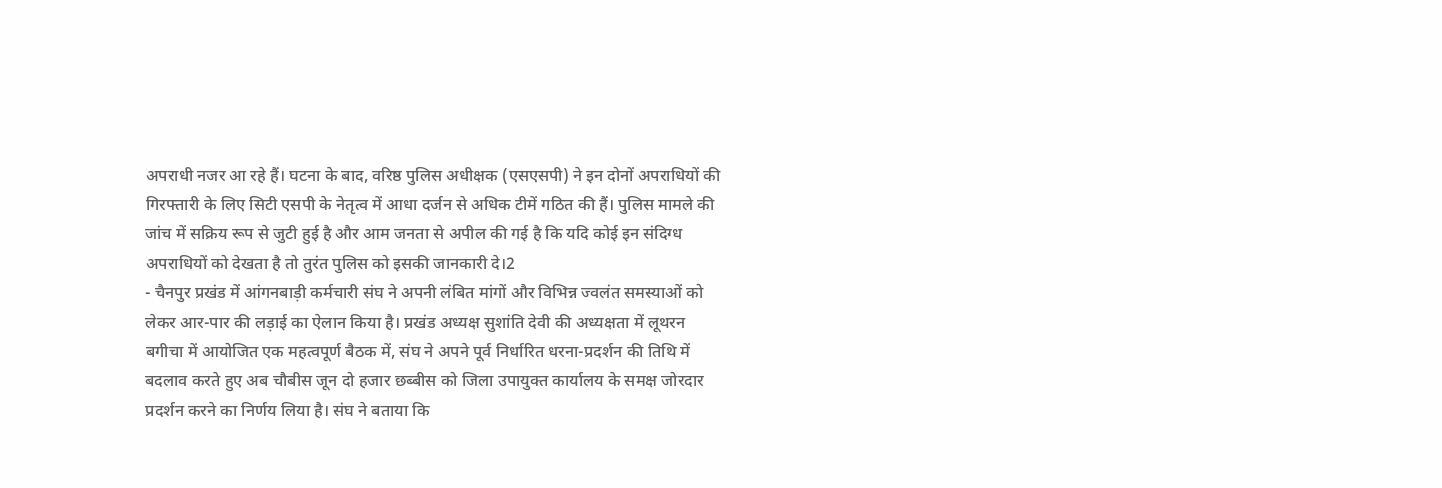अपराधी नजर आ रहे हैं। घटना के बाद, वरिष्ठ पुलिस अधीक्षक (एसएसपी) ने इन दोनों अपराधियों की गिरफ्तारी के लिए सिटी एसपी के नेतृत्व में आधा दर्जन से अधिक टीमें गठित की हैं। पुलिस मामले की जांच में सक्रिय रूप से जुटी हुई है और आम जनता से अपील की गई है कि यदि कोई इन संदिग्ध अपराधियों को देखता है तो तुरंत पुलिस को इसकी जानकारी दे।2
- चैनपुर प्रखंड में आंगनबाड़ी कर्मचारी संघ ने अपनी लंबित मांगों और विभिन्न ज्वलंत समस्याओं को लेकर आर-पार की लड़ाई का ऐलान किया है। प्रखंड अध्यक्ष सुशांति देवी की अध्यक्षता में लूथरन बगीचा में आयोजित एक महत्वपूर्ण बैठक में, संघ ने अपने पूर्व निर्धारित धरना-प्रदर्शन की तिथि में बदलाव करते हुए अब चौबीस जून दो हजार छब्बीस को जिला उपायुक्त कार्यालय के समक्ष जोरदार प्रदर्शन करने का निर्णय लिया है। संघ ने बताया कि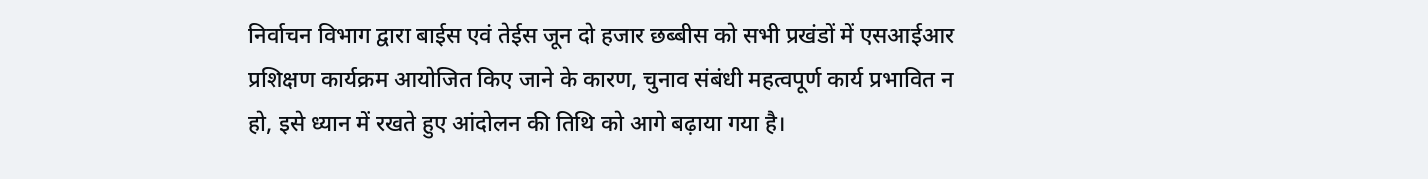निर्वाचन विभाग द्वारा बाईस एवं तेईस जून दो हजार छब्बीस को सभी प्रखंडों में एसआईआर प्रशिक्षण कार्यक्रम आयोजित किए जाने के कारण, चुनाव संबंधी महत्वपूर्ण कार्य प्रभावित न हो, इसे ध्यान में रखते हुए आंदोलन की तिथि को आगे बढ़ाया गया है।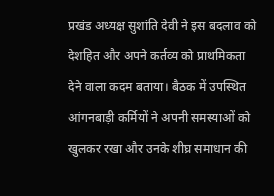प्रखंड अध्यक्ष सुशांति देवी ने इस बदलाव को देशहित और अपने कर्तव्य को प्राथमिकता देने वाला कदम बताया। बैठक में उपस्थित आंगनबाड़ी कर्मियों ने अपनी समस्याओं को खुलकर रखा और उनके शीघ्र समाधान की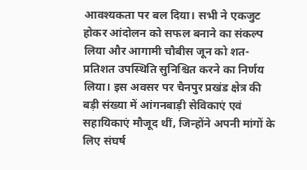आवश्यकता पर बल दिया। सभी ने एकजुट होकर आंदोलन को सफल बनाने का संकल्प लिया और आगामी चौबीस जून को शत-प्रतिशत उपस्थिति सुनिश्चित करने का निर्णय लिया। इस अवसर पर चैनपुर प्रखंड क्षेत्र की बड़ी संख्या में आंगनबाड़ी सेविकाएं एवं सहायिकाएं मौजूद थीं, जिन्होंने अपनी मांगों के लिए संघर्ष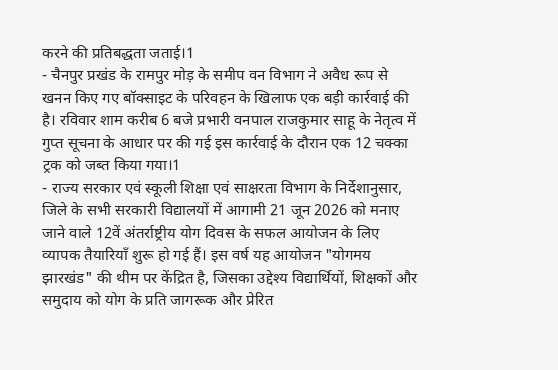करने की प्रतिबद्धता जताई।1
- चैनपुर प्रखंड के रामपुर मोड़ के समीप वन विभाग ने अवैध रूप से खनन किए गए बॉक्साइट के परिवहन के खिलाफ एक बड़ी कार्रवाई की है। रविवार शाम करीब 6 बजे प्रभारी वनपाल राजकुमार साहू के नेतृत्व में गुप्त सूचना के आधार पर की गई इस कार्रवाई के दौरान एक 12 चक्का ट्रक को जब्त किया गया।1
- राज्य सरकार एवं स्कूली शिक्षा एवं साक्षरता विभाग के निर्देशानुसार, जिले के सभी सरकारी विद्यालयों में आगामी 21 जून 2026 को मनाए जाने वाले 12वें अंतर्राष्ट्रीय योग दिवस के सफल आयोजन के लिए व्यापक तैयारियाँ शुरू हो गई हैं। इस वर्ष यह आयोजन "योगमय झारखंड" की थीम पर केंद्रित है, जिसका उद्देश्य विद्यार्थियों, शिक्षकों और समुदाय को योग के प्रति जागरूक और प्रेरित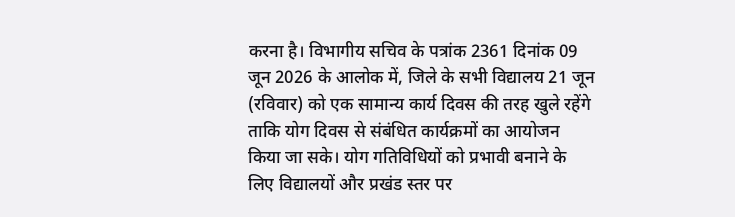करना है। विभागीय सचिव के पत्रांक 2361 दिनांक 09 जून 2026 के आलोक में, जिले के सभी विद्यालय 21 जून (रविवार) को एक सामान्य कार्य दिवस की तरह खुले रहेंगे ताकि योग दिवस से संबंधित कार्यक्रमों का आयोजन किया जा सके। योग गतिविधियों को प्रभावी बनाने के लिए विद्यालयों और प्रखंड स्तर पर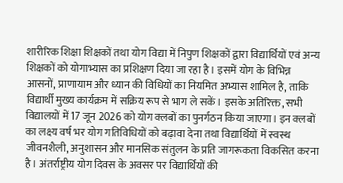शारीरिक शिक्षा शिक्षकों तथा योग विद्या में निपुण शिक्षकों द्वारा विद्यार्थियों एवं अन्य शिक्षकों को योगाभ्यास का प्रशिक्षण दिया जा रहा है। इसमें योग के विभिन्न आसनों, प्राणायाम और ध्यान की विधियों का नियमित अभ्यास शामिल है, ताकि विद्यार्थी मुख्य कार्यक्रम में सक्रिय रूप से भाग ले सकें। इसके अतिरिक्त, सभी विद्यालयों में 17 जून 2026 को योग क्लबों का पुनर्गठन किया जाएगा। इन क्लबों का लक्ष्य वर्ष भर योग गतिविधियों को बढ़ावा देना तथा विद्यार्थियों में स्वस्थ जीवनशैली, अनुशासन और मानसिक संतुलन के प्रति जागरूकता विकसित करना है। अंतर्राष्ट्रीय योग दिवस के अवसर पर विद्यार्थियों की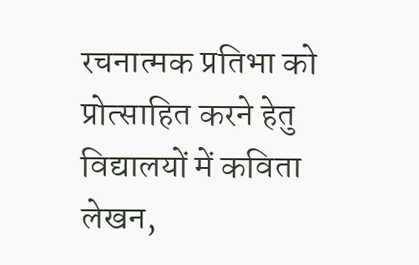रचनात्मक प्रतिभा को प्रोत्साहित करने हेतु विद्यालयों में कविता लेखन,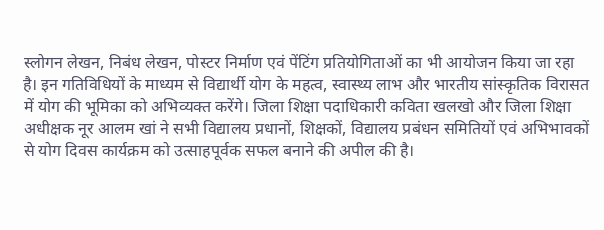स्लोगन लेखन, निबंध लेखन, पोस्टर निर्माण एवं पेंटिंग प्रतियोगिताओं का भी आयोजन किया जा रहा है। इन गतिविधियों के माध्यम से विद्यार्थी योग के महत्व, स्वास्थ्य लाभ और भारतीय सांस्कृतिक विरासत में योग की भूमिका को अभिव्यक्त करेंगे। जिला शिक्षा पदाधिकारी कविता खलखो और जिला शिक्षा अधीक्षक नूर आलम खां ने सभी विद्यालय प्रधानों, शिक्षकों, विद्यालय प्रबंधन समितियों एवं अभिभावकों से योग दिवस कार्यक्रम को उत्साहपूर्वक सफल बनाने की अपील की है।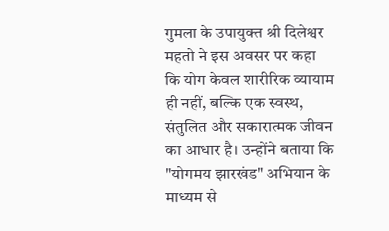गुमला के उपायुक्त श्री दिलेश्वर महतो ने इस अवसर पर कहा कि योग केवल शारीरिक व्यायाम ही नहीं, बल्कि एक स्वस्थ, संतुलित और सकारात्मक जीवन का आधार है। उन्होंने बताया कि "योगमय झारखंड" अभियान के माध्यम से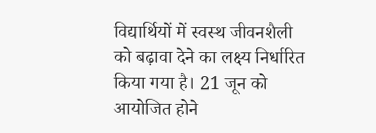विद्यार्थियों में स्वस्थ जीवनशैली को बढ़ावा देने का लक्ष्य निर्धारित किया गया है। 21 जून को आयोजित होने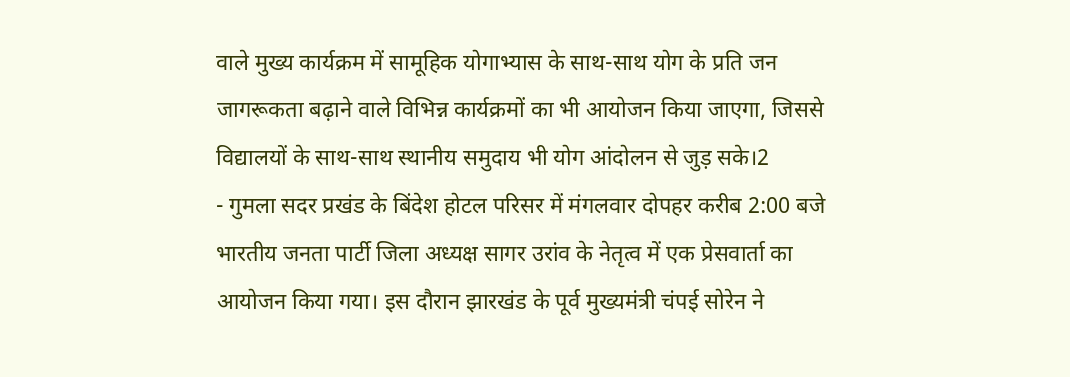वाले मुख्य कार्यक्रम में सामूहिक योगाभ्यास के साथ-साथ योग के प्रति जन जागरूकता बढ़ाने वाले विभिन्न कार्यक्रमों का भी आयोजन किया जाएगा, जिससे विद्यालयों के साथ-साथ स्थानीय समुदाय भी योग आंदोलन से जुड़ सके।2
- गुमला सदर प्रखंड के बिंदेश होटल परिसर में मंगलवार दोपहर करीब 2:00 बजे भारतीय जनता पार्टी जिला अध्यक्ष सागर उरांव के नेतृत्व में एक प्रेसवार्ता का आयोजन किया गया। इस दौरान झारखंड के पूर्व मुख्यमंत्री चंपई सोरेन ने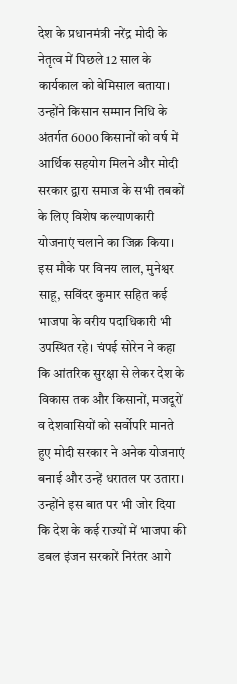देश के प्रधानमंत्री नरेंद्र मोदी के नेतृत्व में पिछले 12 साल के कार्यकाल को बेमिसाल बताया। उन्होंने किसान सम्मान निधि के अंतर्गत 6000 किसानों को वर्ष में आर्थिक सहयोग मिलने और मोदी सरकार द्वारा समाज के सभी तबकों के लिए विशेष कल्याणकारी योजनाएं चलाने का जिक्र किया। इस मौके पर विनय लाल, मुनेश्वर साहू, सविंदर कुमार सहित कई भाजपा के वरीय पदाधिकारी भी उपस्थित रहे। चंपई सोरेन ने कहा कि आंतरिक सुरक्षा से लेकर देश के विकास तक और किसानों, मजदूरों व देशवासियों को सर्वोपरि मानते हुए मोदी सरकार ने अनेक योजनाएं बनाई और उन्हें धरातल पर उतारा। उन्होंने इस बात पर भी जोर दिया कि देश के कई राज्यों में भाजपा की डबल इंजन सरकारें निरंतर आगे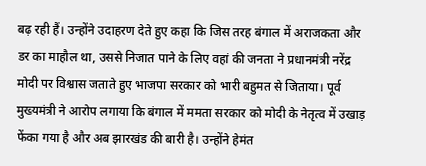बढ़ रही हैं। उन्होंने उदाहरण देते हुए कहा कि जिस तरह बंगाल में अराजकता और डर का माहौल था, उससे निजात पाने के लिए वहां की जनता ने प्रधानमंत्री नरेंद्र मोदी पर विश्वास जताते हुए भाजपा सरकार को भारी बहुमत से जिताया। पूर्व मुख्यमंत्री ने आरोप लगाया कि बंगाल में ममता सरकार को मोदी के नेतृत्व में उखाड़ फेंका गया है और अब झारखंड की बारी है। उन्होंने हेमंत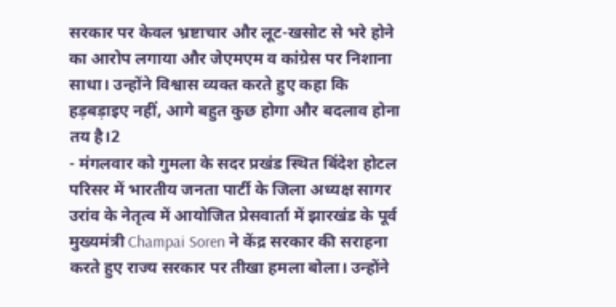सरकार पर केवल भ्रष्टाचार और लूट-खसोट से भरे होने का आरोप लगाया और जेएमएम व कांग्रेस पर निशाना साधा। उन्होंने विश्वास व्यक्त करते हुए कहा कि हड़बड़ाइए नहीं, आगे बहुत कुछ होगा और बदलाव होना तय है।2
- मंगलवार को गुमला के सदर प्रखंड स्थित बिंदेश होटल परिसर में भारतीय जनता पार्टी के जिला अध्यक्ष सागर उरांव के नेतृत्व में आयोजित प्रेसवार्ता में झारखंड के पूर्व मुख्यमंत्री Champai Soren ने केंद्र सरकार की सराहना करते हुए राज्य सरकार पर तीखा हमला बोला। उन्होंने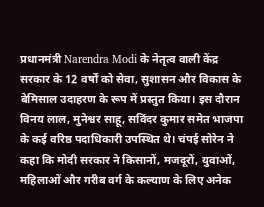प्रधानमंत्री Narendra Modi के नेतृत्व वाली केंद्र सरकार के 12 वर्षों को सेवा, सुशासन और विकास के बेमिसाल उदाहरण के रूप में प्रस्तुत किया। इस दौरान विनय लाल, मुनेश्वर साहू, सविंदर कुमार समेत भाजपा के कई वरिष्ठ पदाधिकारी उपस्थित थे। चंपई सोरेन ने कहा कि मोदी सरकार ने किसानों, मजदूरों, युवाओं, महिलाओं और गरीब वर्ग के कल्याण के लिए अनेक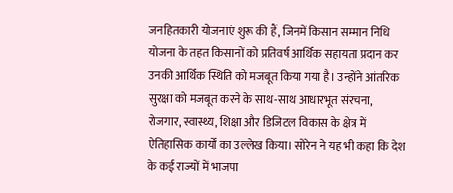जनहितकारी योजनाएं शुरू की हैं, जिनमें किसान सम्मान निधि योजना के तहत किसानों को प्रतिवर्ष आर्थिक सहायता प्रदान कर उनकी आर्थिक स्थिति को मजबूत किया गया है। उन्होंने आंतरिक सुरक्षा को मजबूत करने के साथ-साथ आधारभूत संरचना, रोजगार, स्वास्थ्य, शिक्षा और डिजिटल विकास के क्षेत्र में ऐतिहासिक कार्यों का उल्लेख किया। सोरेन ने यह भी कहा कि देश के कई राज्यों में भाजपा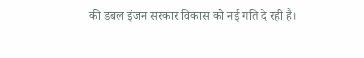की डबल इंजन सरकार विकास को नई गति दे रही है।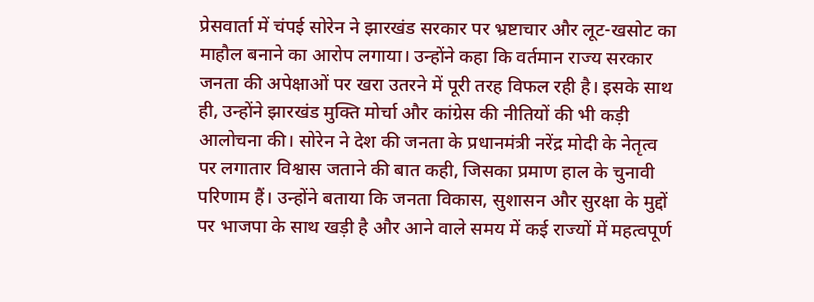प्रेसवार्ता में चंपई सोरेन ने झारखंड सरकार पर भ्रष्टाचार और लूट-खसोट का माहौल बनाने का आरोप लगाया। उन्होंने कहा कि वर्तमान राज्य सरकार जनता की अपेक्षाओं पर खरा उतरने में पूरी तरह विफल रही है। इसके साथ ही, उन्होंने झारखंड मुक्ति मोर्चा और कांग्रेस की नीतियों की भी कड़ी आलोचना की। सोरेन ने देश की जनता के प्रधानमंत्री नरेंद्र मोदी के नेतृत्व पर लगातार विश्वास जताने की बात कही, जिसका प्रमाण हाल के चुनावी परिणाम हैं। उन्होंने बताया कि जनता विकास, सुशासन और सुरक्षा के मुद्दों पर भाजपा के साथ खड़ी है और आने वाले समय में कई राज्यों में महत्वपूर्ण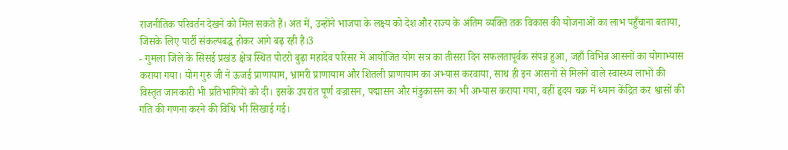राजनीतिक परिवर्तन देखने को मिल सकते हैं। अंत में, उन्होंने भाजपा के लक्ष्य को देश और राज्य के अंतिम व्यक्ति तक विकास की योजनाओं का लाभ पहुँचाना बताया, जिसके लिए पार्टी संकल्पबद्ध होकर आगे बढ़ रही है।3
- गुमला जिले के सिसई प्रखंड क्षेत्र स्थित पोटरो बुढ़ा महादेव परिसर में आयोजित योग सत्र का तीसरा दिन सफलतापूर्वक संपन्न हुआ, जहाँ विभिन्न आसनों का योगाभ्यास कराया गया। योग गुरु जी ने ऊजई प्राणायाम, भ्रामरी प्राणायाम और शितली प्राणायाम का अभ्यास करवाया, साथ ही इन आसनों से मिलने वाले स्वास्थ्य लाभों की विस्तृत जानकारी भी प्रतिभागियों को दी। इसके उपरांत पूर्ण वज्रासन, पद्मासन और मंडुकासन का भी अभ्यास कराया गया, वहीं हृदय चक्र में ध्यान केंद्रित कर श्वासों की गति की गणना करने की विधि भी सिखाई गई।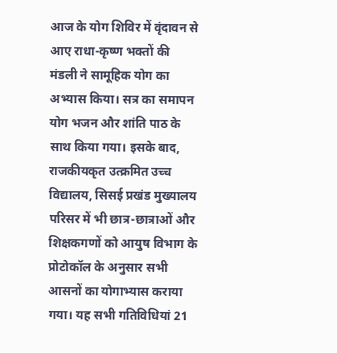आज के योग शिविर में वृंदावन से आए राधा-कृष्ण भक्तों की मंडली ने सामूहिक योग का अभ्यास किया। सत्र का समापन योग भजन और शांति पाठ के साथ किया गया। इसके बाद, राजकीयकृत उत्क्रमित उच्च विद्यालय, सिसई प्रखंड मुख्यालय परिसर में भी छात्र-छात्राओं और शिक्षकगणों को आयुष विभाग के प्रोटोकॉल के अनुसार सभी आसनों का योगाभ्यास कराया गया। यह सभी गतिविधियां 21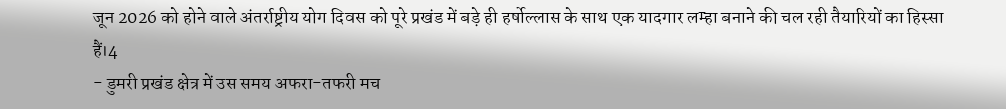जून 2026 को होने वाले अंतर्राष्ट्रीय योग दिवस को पूरे प्रखंड में बड़े ही हर्षोल्लास के साथ एक यादगार लम्हा बनाने की चल रही तैयारियों का हिस्सा हैं।4
- डुमरी प्रखंड क्षेत्र में उस समय अफरा-तफरी मच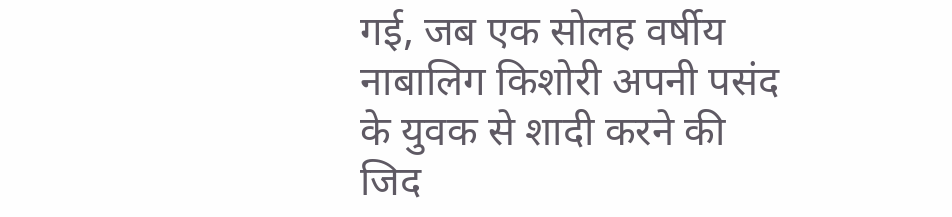गई, जब एक सोलह वर्षीय नाबालिग किशोरी अपनी पसंद के युवक से शादी करने की जिद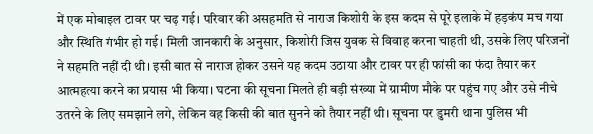में एक मोबाइल टावर पर चढ़ गई। परिवार की असहमति से नाराज किशोरी के इस कदम से पूरे इलाके में हड़कंप मच गया और स्थिति गंभीर हो गई। मिली जानकारी के अनुसार, किशोरी जिस युवक से विवाह करना चाहती थी, उसके लिए परिजनों ने सहमति नहीं दी थी। इसी बात से नाराज होकर उसने यह कदम उठाया और टावर पर ही फांसी का फंदा तैयार कर आत्महत्या करने का प्रयास भी किया। घटना की सूचना मिलते ही बड़ी संख्या में ग्रामीण मौके पर पहुंच गए और उसे नीचे उतरने के लिए समझाने लगे, लेकिन वह किसी की बात सुनने को तैयार नहीं थी। सूचना पर डुमरी थाना पुलिस भी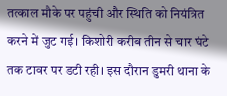तत्काल मौके पर पहुंची और स्थिति को नियंत्रित करने में जुट गई। किशोरी करीब तीन से चार घंटे तक टावर पर डटी रही। इस दौरान डुमरी थाना के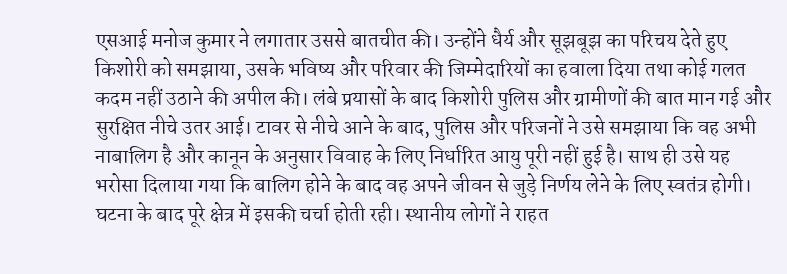एसआई मनोज कुमार ने लगातार उससे बातचीत की। उन्होंने धैर्य और सूझबूझ का परिचय देते हुए किशोरी को समझाया, उसके भविष्य और परिवार की जिम्मेदारियों का हवाला दिया तथा कोई गलत कदम नहीं उठाने की अपील की। लंबे प्रयासों के बाद किशोरी पुलिस और ग्रामीणों की बात मान गई और सुरक्षित नीचे उतर आई। टावर से नीचे आने के बाद, पुलिस और परिजनों ने उसे समझाया कि वह अभी नाबालिग है और कानून के अनुसार विवाह के लिए निर्धारित आयु पूरी नहीं हुई है। साथ ही उसे यह भरोसा दिलाया गया कि बालिग होने के बाद वह अपने जीवन से जुड़े निर्णय लेने के लिए स्वतंत्र होगी। घटना के बाद पूरे क्षेत्र में इसकी चर्चा होती रही। स्थानीय लोगों ने राहत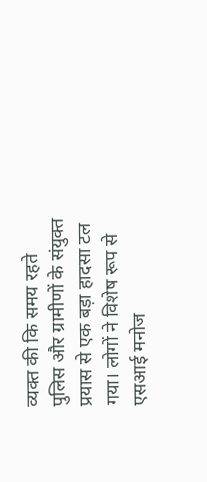व्यक्त की कि समय रहते पुलिस और ग्रामीणों के संयुक्त प्रयास से एक बड़ा हादसा टल गया। लोगों ने विशेष रूप से एसआई मनोज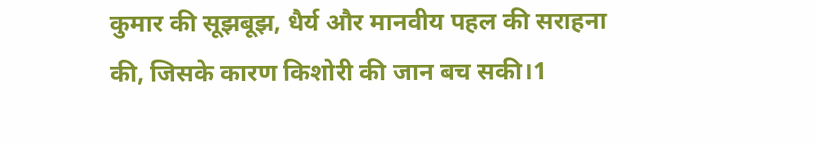कुमार की सूझबूझ, धैर्य और मानवीय पहल की सराहना की, जिसके कारण किशोरी की जान बच सकी।1